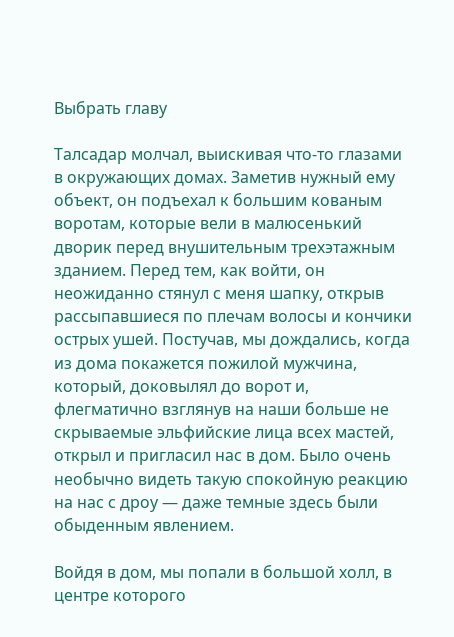Выбрать главу

Талсадар молчал, выискивая что-то глазами в окружающих домах. Заметив нужный ему объект, он подъехал к большим кованым воротам, которые вели в малюсенький дворик перед внушительным трехэтажным зданием. Перед тем, как войти, он неожиданно стянул с меня шапку, открыв рассыпавшиеся по плечам волосы и кончики острых ушей. Постучав, мы дождались, когда из дома покажется пожилой мужчина, который, доковылял до ворот и, флегматично взглянув на наши больше не скрываемые эльфийские лица всех мастей, открыл и пригласил нас в дом. Было очень необычно видеть такую спокойную реакцию на нас с дроу — даже темные здесь были обыденным явлением.

Войдя в дом, мы попали в большой холл, в центре которого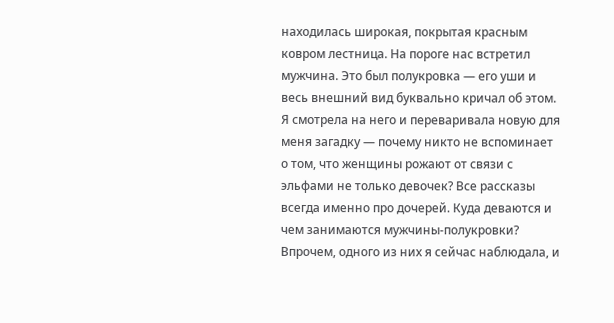находилась широкая, покрытая красным ковром лестница. На пороге нас встретил мужчина. Это был полукровка — его уши и весь внешний вид буквально кричал об этом. Я смотрела на него и переваривала новую для меня загадку — почему никто не вспоминает о том, что женщины рожают от связи с эльфами не только девочек? Все рассказы всегда именно про дочерей. Куда деваются и чем занимаются мужчины-полукровки? Впрочем, одного из них я сейчас наблюдала, и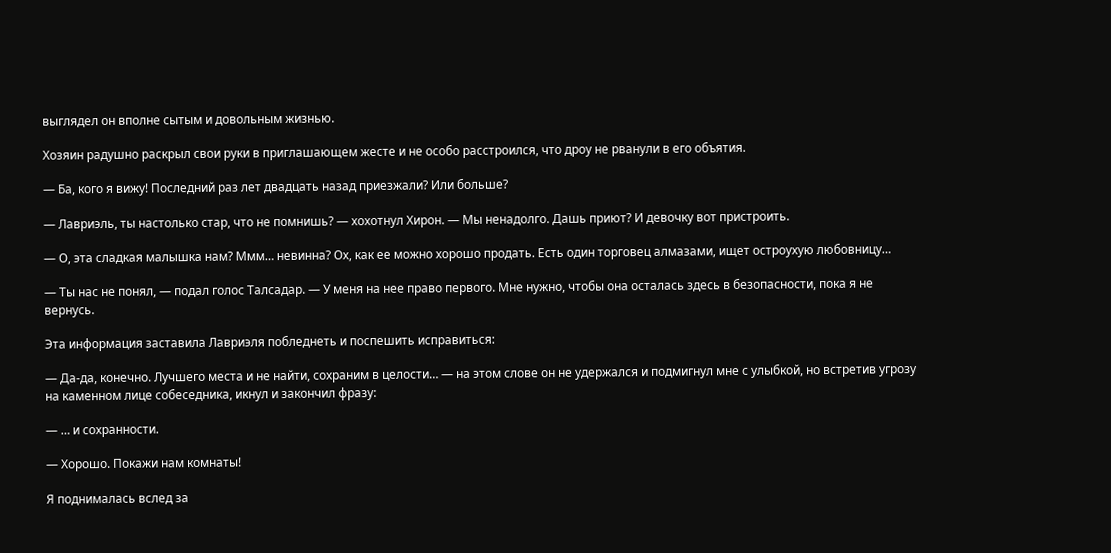выглядел он вполне сытым и довольным жизнью.

Хозяин радушно раскрыл свои руки в приглашающем жесте и не особо расстроился, что дроу не рванули в его объятия.

— Ба, кого я вижу! Последний раз лет двадцать назад приезжали? Или больше?

— Лавриэль, ты настолько стар, что не помнишь? — хохотнул Хирон. — Мы ненадолго. Дашь приют? И девочку вот пристроить.

— О, эта сладкая малышка нам? Ммм… невинна? Ох, как ее можно хорошо продать. Есть один торговец алмазами, ищет остроухую любовницу…

— Ты нас не понял, — подал голос Талсадар. — У меня на нее право первого. Мне нужно, чтобы она осталась здесь в безопасности, пока я не вернусь.

Эта информация заставила Лавриэля побледнеть и поспешить исправиться:

— Да-да, конечно. Лучшего места и не найти, сохраним в целости… — на этом слове он не удержался и подмигнул мне с улыбкой, но встретив угрозу на каменном лице собеседника, икнул и закончил фразу:

— … и сохранности.

— Хорошо. Покажи нам комнаты!

Я поднималась вслед за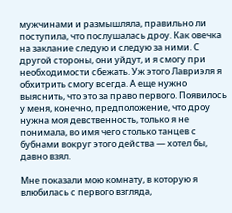мужчинами и размышляла, правильно ли поступила, что послушалась дроу. Как овечка на заклание следую и следую за ними. С другой стороны, они уйдут, и я смогу при необходимости сбежать. Уж этого Лавриэля я обхитрить смогу всегда. А еще нужно выяснить, что это за право первого. Появилось у меня, конечно, предположение, что дроу нужна моя девственность, только я не понимала, во имя чего столько танцев с бубнами вокруг этого действа — хотел бы, давно взял.

Мне показали мою комнату, в которую я влюбилась с первого взгляда,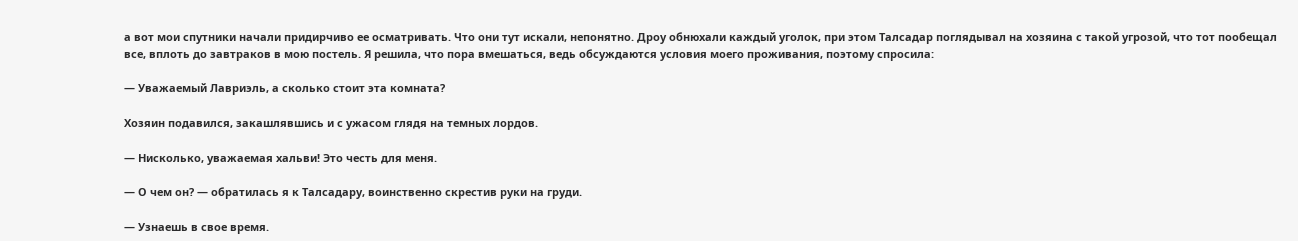а вот мои спутники начали придирчиво ее осматривать. Что они тут искали, непонятно. Дроу обнюхали каждый уголок, при этом Талсадар поглядывал на хозяина с такой угрозой, что тот пообещал все, вплоть до завтраков в мою постель. Я решила, что пора вмешаться, ведь обсуждаются условия моего проживания, поэтому спросила:

— Уважаемый Лавриэль, а сколько стоит эта комната?

Хозяин подавился, закашлявшись и с ужасом глядя на темных лордов.

— Нисколько, уважаемая хальви! Это честь для меня.

— О чем он? — обратилась я к Талсадару, воинственно скрестив руки на груди.

— Узнаешь в свое время.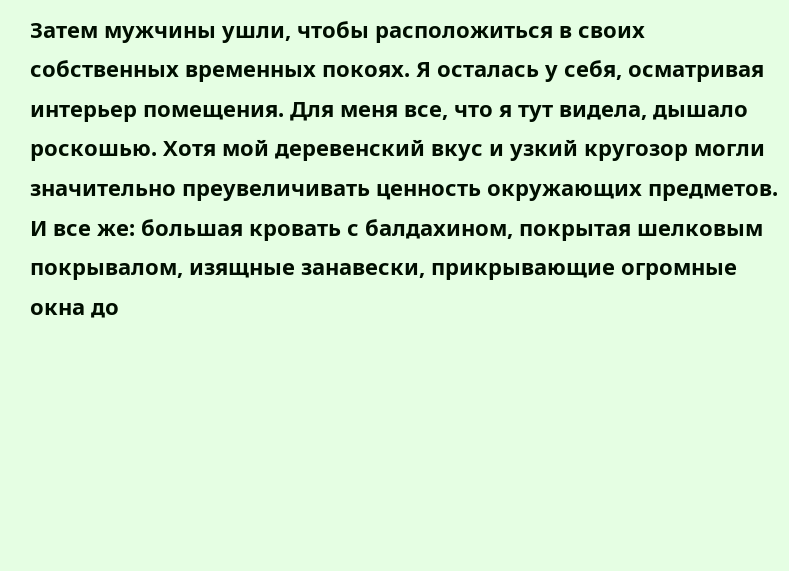Затем мужчины ушли, чтобы расположиться в своих собственных временных покоях. Я осталась у себя, осматривая интерьер помещения. Для меня все, что я тут видела, дышало роскошью. Хотя мой деревенский вкус и узкий кругозор могли значительно преувеличивать ценность окружающих предметов. И все же: большая кровать с балдахином, покрытая шелковым покрывалом, изящные занавески, прикрывающие огромные окна до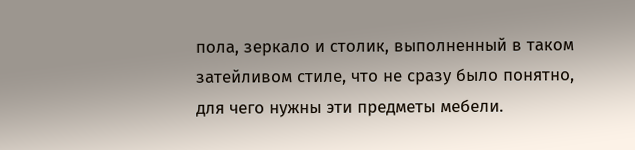пола, зеркало и столик, выполненный в таком затейливом стиле, что не сразу было понятно, для чего нужны эти предметы мебели.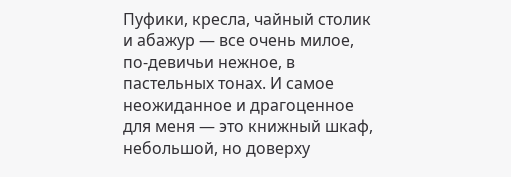Пуфики, кресла, чайный столик и абажур — все очень милое, по-девичьи нежное, в пастельных тонах. И самое неожиданное и драгоценное для меня — это книжный шкаф, небольшой, но доверху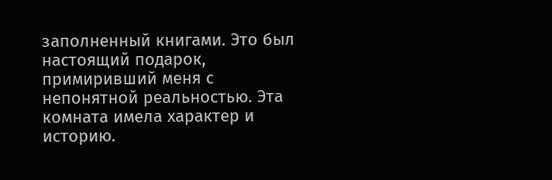заполненный книгами. Это был настоящий подарок, примиривший меня с непонятной реальностью. Эта комната имела характер и историю.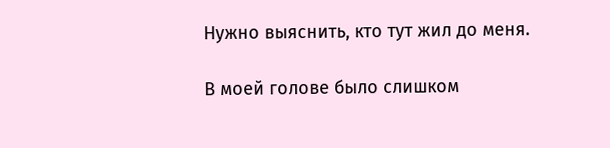Нужно выяснить, кто тут жил до меня.

В моей голове было слишком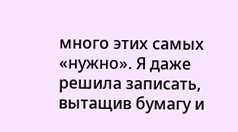много этих самых «нужно». Я даже решила записать, вытащив бумагу и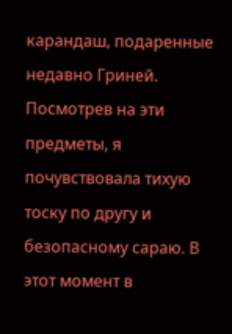карандаш, подаренные недавно Гриней. Посмотрев на эти предметы, я почувствовала тихую тоску по другу и безопасному сараю. В этот момент в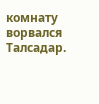комнату ворвался Талсадар.